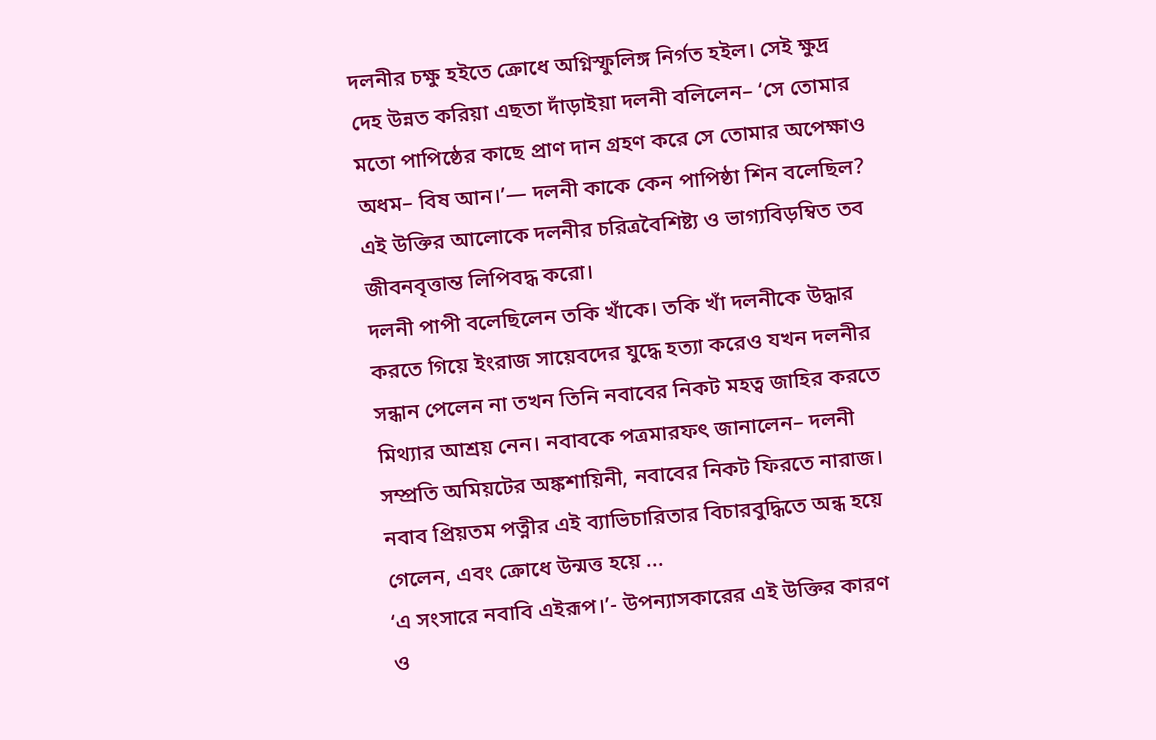দলনীর চক্ষু হইতে ক্রোধে অগ্নিস্ফুলিঙ্গ নির্গত হইল। সেই ক্ষুদ্র দেহ উন্নত করিয়া এছতা দাঁড়াইয়া দলনী বলিলেন– ‘সে তোমার মতো পাপিষ্ঠের কাছে প্রাণ দান গ্রহণ করে সে তোমার অপেক্ষাও অধম– বিষ আন।’— দলনী কাকে কেন পাপিষ্ঠা শিন বলেছিল? এই উক্তির আলোকে দলনীর চরিত্রবৈশিষ্ট্য ও ভাগ্যবিড়ম্বিত তব জীবনবৃত্তান্ত লিপিবদ্ধ করো।
দলনী পাপী বলেছিলেন তকি খাঁকে। তকি খাঁ দলনীকে উদ্ধার করতে গিয়ে ইংরাজ সায়েবদের যুদ্ধে হত্যা করেও যখন দলনীর সন্ধান পেলেন না তখন তিনি নবাবের নিকট মহত্ব জাহির করতে মিথ্যার আশ্রয় নেন। নবাবকে পত্রমারফৎ জানালেন– দলনী সম্প্রতি অমিয়টের অঙ্কশায়িনী, নবাবের নিকট ফিরতে নারাজ। নবাব প্রিয়তম পত্নীর এই ব্যাভিচারিতার বিচারবুদ্ধিতে অন্ধ হয়ে গেলেন, এবং ক্রোধে উন্মত্ত হয়ে ...
‘এ সংসারে নবাবি এইরূপ।’- উপন্যাসকারের এই উক্তির কারণ ও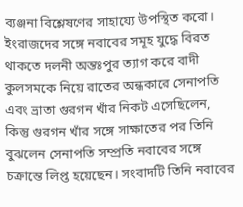ব্যঞ্জনা বিশ্লেষণের সাহায্যে উপস্থিত করো।
ইংরাজদের সঙ্গে নবাবের সমূহ যুদ্ধে বিরত থাকতে দলনী অন্তঃপুর ত্যাগ করে বাদী কুলসমকে নিয়ে রাতের অন্ধকারে সেনাপতি এবং ভ্রাতা গুরগন খাঁর নিকট এসেছিলেন, কিন্তু গুরগন খাঁর সঙ্গে সাক্ষাতের পর তিনি বুঝলেন সেনাপতি সম্প্রতি নবাবের সঙ্গে চক্রান্তে লিপ্ত হয়েছেন। সংবাদটি তিনি নবাবের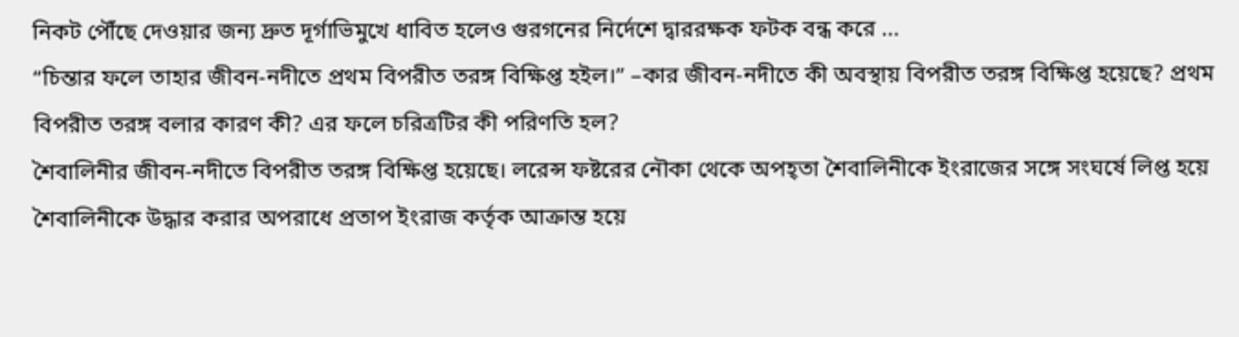নিকট পৌঁছে দেওয়ার জন্য দ্রুত দূর্গাভিমুখে ধাবিত হলেও গুরগনের নির্দেশে দ্বাররক্ষক ফটক বন্ধ করে ...
“চিন্তার ফলে তাহার জীবন-নদীতে প্রথম বিপরীত তরঙ্গ বিক্ষিপ্ত হইল।” –কার জীবন-নদীতে কী অবস্থায় বিপরীত তরঙ্গ বিক্ষিপ্ত হয়েছে? প্রথম বিপরীত তরঙ্গ বলার কারণ কী? এর ফলে চরিত্রটির কী পরিণতি হল?
শৈবালিনীর জীবন-নদীতে বিপরীত তরঙ্গ বিক্ষিপ্ত হয়েছে। লরেন্স ফষ্টরের নৌকা থেকে অপহ্তা শৈবালিনীকে ইংরাজের সঙ্গে সংঘর্ষে লিপ্ত হয়ে শৈবালিনীকে উদ্ধার করার অপরাধে প্রতাপ ইংরাজ কর্তৃক আক্রান্ত হয়ে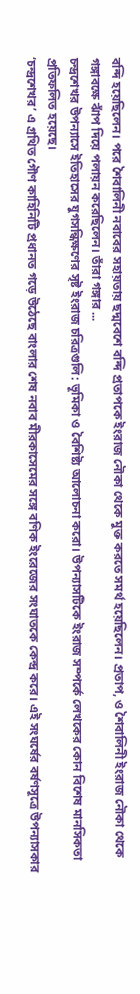বন্দি হয়েছিলেন। পরে শৈবালিনী নবাবের সহায়তায় ছদ্মবেশে বন্দি প্রতাপকে ইংরাজ নৌকা থেকে মুক্ত করতে সমর্থ হয়েছিলেন। প্রতাপ, ও শৈবালিনী ইংরাজ নৌকা থেকে গঙ্গাবক্ষে ঝাঁপ দিয়ে পলায়ন করেছিলেন। তাঁরা গঙ্গার ...
চন্দ্রশেখর উপন্যাসে ইতিহাসের যুগসন্ধিক্ষণের সৃষ্ট ইংরাজ চরিত্রগুলি: ভূমিকা ও বৈশিষ্ট্য আলোচনা করো। উপন্যাসটিকে ইংরাজ সম্পর্কে লেখকের কোন বিশেষ মানসিকতা প্রতিফলিত হয়েছে।
‘চন্দ্রশেখর’ এ গ্রথিত গৌণ কাহিনিটি প্রধানত গড়ে উঠেছে বাংলার শেষ নবাব মীরকাসেমের সঙ্গে বণিক ইংরেজের সংঘাতকে কেন্দ্র করে। এই সংঘর্ষের বর্ষণসূত্রে উপন্যাসকার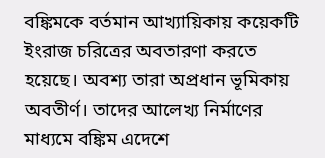বঙ্কিমকে বর্তমান আখ্যায়িকায় কয়েকটি ইংরাজ চরিত্রের অবতারণা করতে হয়েছে। অবশ্য তারা অপ্রধান ভূমিকায় অবতীর্ণ। তাদের আলেখ্য নির্মাণের মাধ্যমে বঙ্কিম এদেশে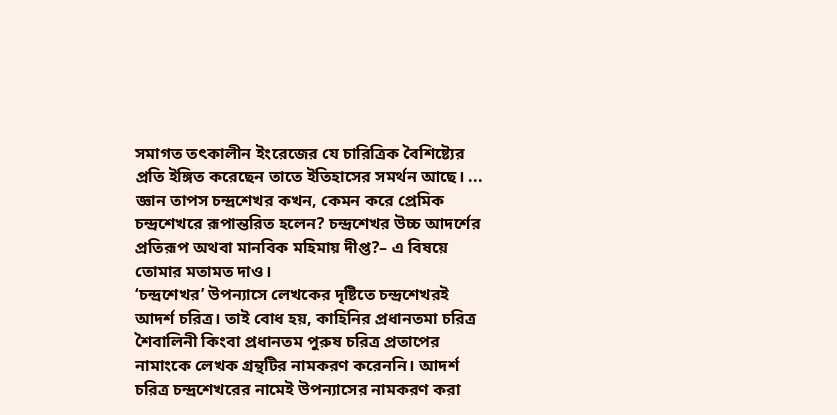সমাগত তৎকালীন ইংরেজের যে চারিত্রিক বৈশিষ্ট্যের প্রতি ইঙ্গিত করেছেন তাতে ইতিহাসের সমর্থন আছে। ...
জ্ঞান তাপস চন্দ্রশেখর কখন, কেমন করে প্রেমিক চন্দ্রশেখরে রূপান্তরিত হলেন? চন্দ্রশেখর উচ্চ আদর্শের প্রতিরূপ অথবা মানবিক মহিমায় দীপ্ত?– এ বিষয়ে তোমার মতামত দাও।
‘চন্দ্রশেখর’ উপন্যাসে লেখকের দৃষ্টিতে চন্দ্রশেখরই আদর্শ চরিত্র। তাই বোধ হয়, কাহিনির প্রধানতমা চরিত্র শৈবালিনী কিংবা প্রধানতম পুরুষ চরিত্র প্রতাপের নামাংকে লেখক গ্রন্থটির নামকরণ করেননি। আদর্শ চরিত্র চন্দ্রশেখরের নামেই উপন্যাসের নামকরণ করা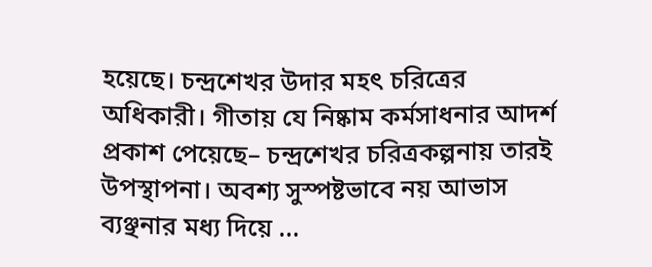হয়েছে। চন্দ্রশেখর উদার মহৎ চরিত্রের অধিকারী। গীতায় যে নিষ্কাম কর্মসাধনার আদর্শ প্রকাশ পেয়েছে– চন্দ্রশেখর চরিত্রকল্পনায় তারই উপস্থাপনা। অবশ্য সুস্পষ্টভাবে নয় আভাস ব্যঞ্ছনার মধ্য দিয়ে ...